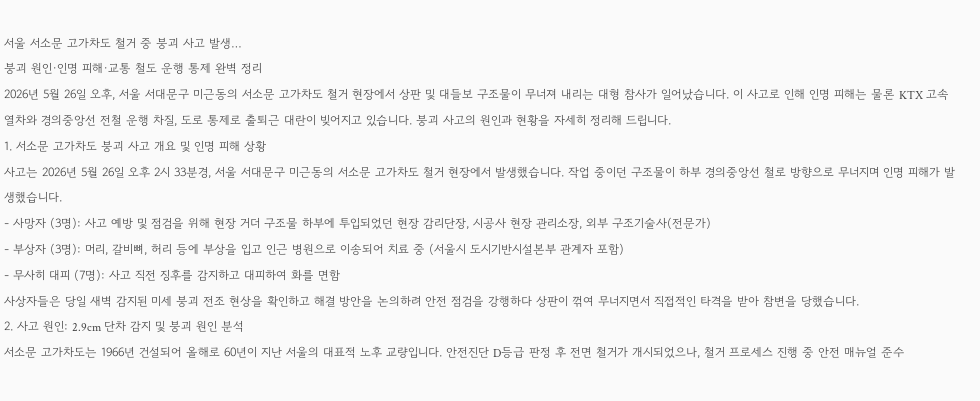서울 서소문 고가차도 철거 중 붕괴 사고 발생…
붕괴 원인·인명 피해·교통 철도 운행 통제 완벽 정리
2026년 5월 26일 오후, 서울 서대문구 미근동의 서소문 고가차도 철거 현장에서 상판 및 대들보 구조물이 무너져 내리는 대형 참사가 일어났습니다. 이 사고로 인해 인명 피해는 물론 KTX 고속열차와 경의중앙선 전철 운행 차질, 도로 통제로 출퇴근 대란이 빚어지고 있습니다. 붕괴 사고의 원인과 현황을 자세히 정리해 드립니다.
1. 서소문 고가차도 붕괴 사고 개요 및 인명 피해 상황
사고는 2026년 5월 26일 오후 2시 33분경, 서울 서대문구 미근동의 서소문 고가차도 철거 현장에서 발생했습니다. 작업 중이던 구조물이 하부 경의중앙선 철로 방향으로 무너지며 인명 피해가 발생했습니다.
- 사망자 (3명): 사고 예방 및 점검을 위해 현장 거더 구조물 하부에 투입되었던 현장 감리단장, 시공사 현장 관리소장, 외부 구조기술사(전문가)
- 부상자 (3명): 머리, 갈비뼈, 허리 등에 부상을 입고 인근 병원으로 이송되어 치료 중 (서울시 도시기반시설본부 관계자 포함)
- 무사히 대피 (7명): 사고 직전 징후를 감지하고 대피하여 화를 면함
사상자들은 당일 새벽 감지된 미세 붕괴 전조 현상을 확인하고 해결 방안을 논의하려 안전 점검을 강행하다 상판이 꺾여 무너지면서 직접적인 타격을 받아 참변을 당했습니다.
2. 사고 원인: 2.9cm 단차 감지 및 붕괴 원인 분석
서소문 고가차도는 1966년 건설되어 올해로 60년이 지난 서울의 대표적 노후 교량입니다. 안전진단 D등급 판정 후 전면 철거가 개시되었으나, 철거 프로세스 진행 중 안전 매뉴얼 준수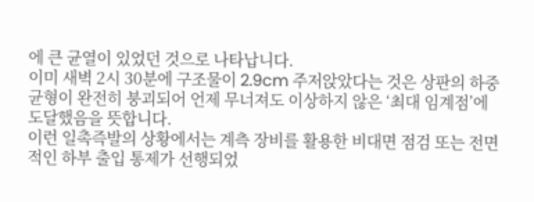에 큰 균열이 있었던 것으로 나타납니다.
이미 새벽 2시 30분에 구조물이 2.9cm 주저앉았다는 것은 상판의 하중 균형이 완전히 붕괴되어 언제 무너져도 이상하지 않은 ‘최대 임계점’에 도달했음을 뜻합니다.
이런 일촉즉발의 상황에서는 계측 장비를 활용한 비대면 점검 또는 전면적인 하부 출입 통제가 선행되었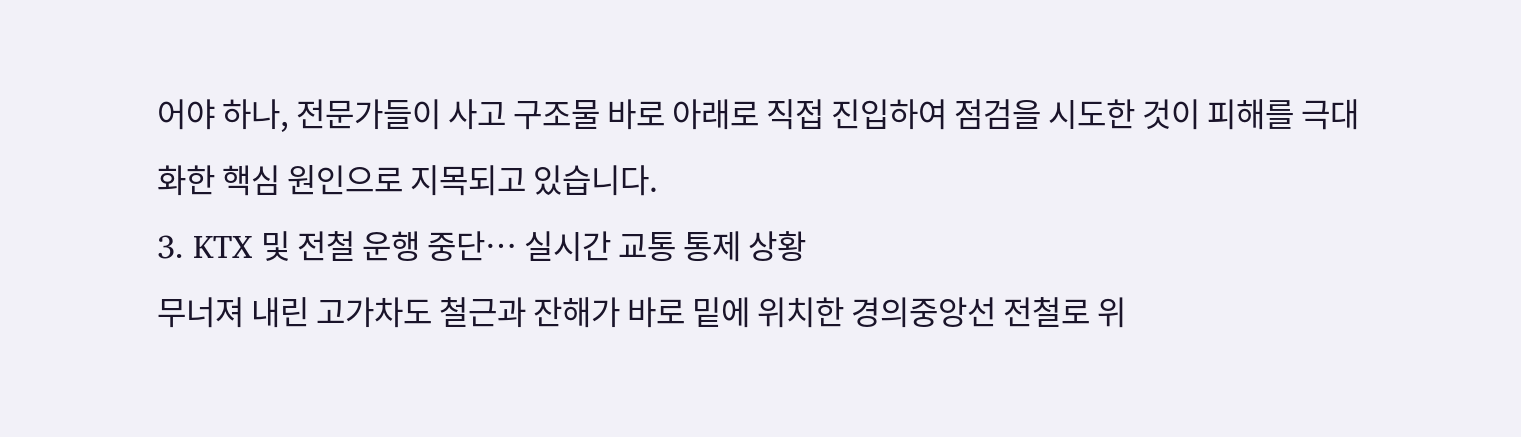어야 하나, 전문가들이 사고 구조물 바로 아래로 직접 진입하여 점검을 시도한 것이 피해를 극대화한 핵심 원인으로 지목되고 있습니다.
3. KTX 및 전철 운행 중단… 실시간 교통 통제 상황
무너져 내린 고가차도 철근과 잔해가 바로 밑에 위치한 경의중앙선 전철로 위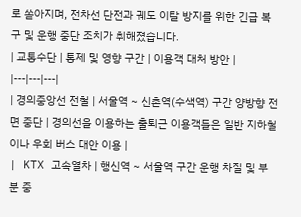로 쏟아지며, 전차선 단전과 궤도 이탈 방지를 위한 긴급 복구 및 운행 중단 조치가 취해졌습니다.
| 교통수단 | 통제 및 영향 구간 | 이용객 대처 방안 |
|---|---|---|
| 경의중앙선 전철 | 서울역 ~ 신촌역(수색역) 구간 양방향 전면 중단 | 경의선을 이용하는 출퇴근 이용객들은 일반 지하철이나 우회 버스 대안 이용 |
| KTX 고속열차 | 행신역 ~ 서울역 구간 운행 차질 및 부분 중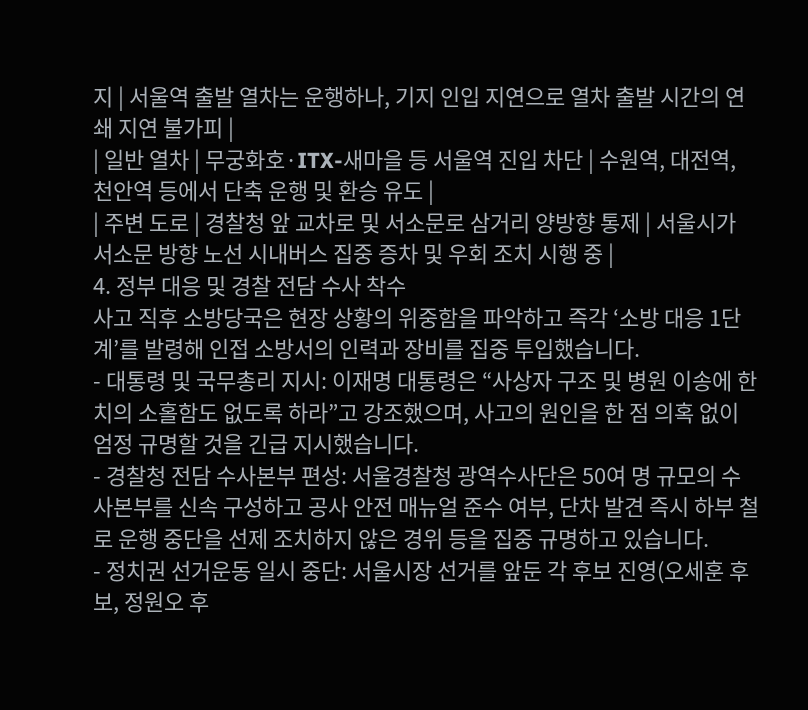지 | 서울역 출발 열차는 운행하나, 기지 인입 지연으로 열차 출발 시간의 연쇄 지연 불가피 |
| 일반 열차 | 무궁화호·ITX-새마을 등 서울역 진입 차단 | 수원역, 대전역, 천안역 등에서 단축 운행 및 환승 유도 |
| 주변 도로 | 경찰청 앞 교차로 및 서소문로 삼거리 양방향 통제 | 서울시가 서소문 방향 노선 시내버스 집중 증차 및 우회 조치 시행 중 |
4. 정부 대응 및 경찰 전담 수사 착수
사고 직후 소방당국은 현장 상황의 위중함을 파악하고 즉각 ‘소방 대응 1단계’를 발령해 인접 소방서의 인력과 장비를 집중 투입했습니다.
- 대통령 및 국무총리 지시: 이재명 대통령은 “사상자 구조 및 병원 이송에 한 치의 소홀함도 없도록 하라”고 강조했으며, 사고의 원인을 한 점 의혹 없이 엄정 규명할 것을 긴급 지시했습니다.
- 경찰청 전담 수사본부 편성: 서울경찰청 광역수사단은 50여 명 규모의 수사본부를 신속 구성하고 공사 안전 매뉴얼 준수 여부, 단차 발견 즉시 하부 철로 운행 중단을 선제 조치하지 않은 경위 등을 집중 규명하고 있습니다.
- 정치권 선거운동 일시 중단: 서울시장 선거를 앞둔 각 후보 진영(오세훈 후보, 정원오 후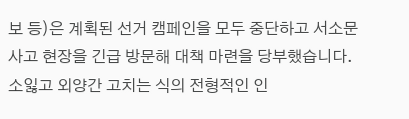보 등)은 계획된 선거 캠페인을 모두 중단하고 서소문 사고 현장을 긴급 방문해 대책 마련을 당부했습니다.
소잃고 외양간 고치는 식의 전형적인 인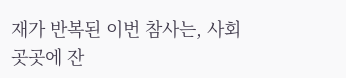재가 반복된 이번 참사는, 사회 곳곳에 잔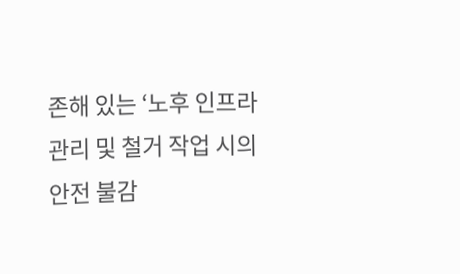존해 있는 ‘노후 인프라 관리 및 철거 작업 시의 안전 불감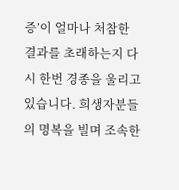증’이 얼마나 처참한 결과를 초래하는지 다시 한번 경종을 울리고 있습니다. 희생자분들의 명복을 빌며 조속한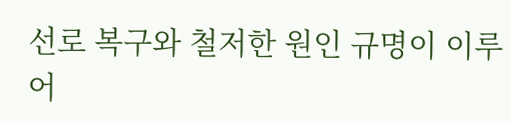선로 복구와 철저한 원인 규명이 이루어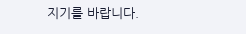지기를 바랍니다.